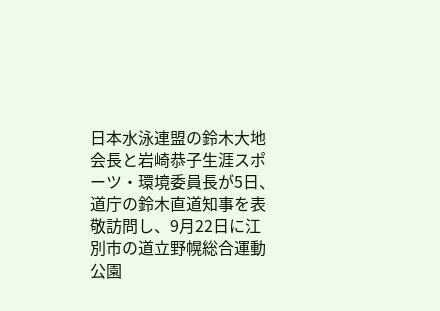日本水泳連盟の鈴木大地会長と岩崎恭子生涯スポーツ・環境委員長が5日、道庁の鈴木直道知事を表敬訪問し、9月22日に江別市の道立野幌総合運動公園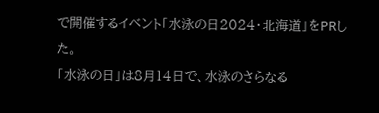で開催するイベント「水泳の日2024・北海道」をPRした。
「水泳の日」は8月14日で、水泳のさらなる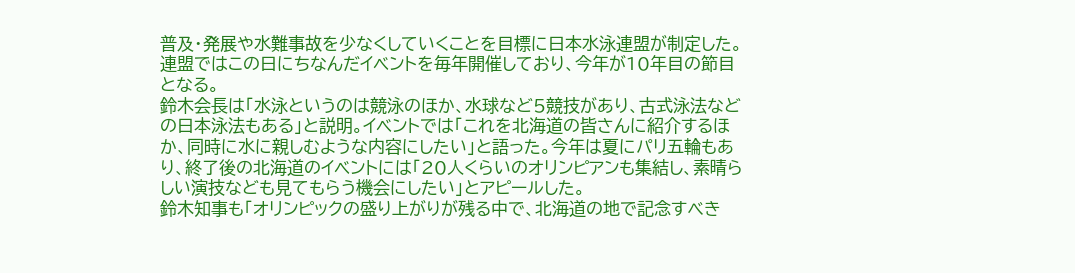普及・発展や水難事故を少なくしていくことを目標に日本水泳連盟が制定した。連盟ではこの日にちなんだイベントを毎年開催しており、今年が10年目の節目となる。
鈴木会長は「水泳というのは競泳のほか、水球など5競技があり、古式泳法などの日本泳法もある」と説明。イベントでは「これを北海道の皆さんに紹介するほか、同時に水に親しむような内容にしたい」と語った。今年は夏にパリ五輪もあり、終了後の北海道のイベントには「20人くらいのオリンピアンも集結し、素晴らしい演技なども見てもらう機会にしたい」とアピールした。
鈴木知事も「オリンピックの盛り上がりが残る中で、北海道の地で記念すべき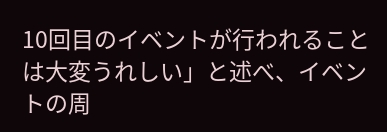10回目のイベントが行われることは大変うれしい」と述べ、イベントの周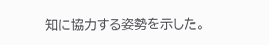知に協力する姿勢を示した。